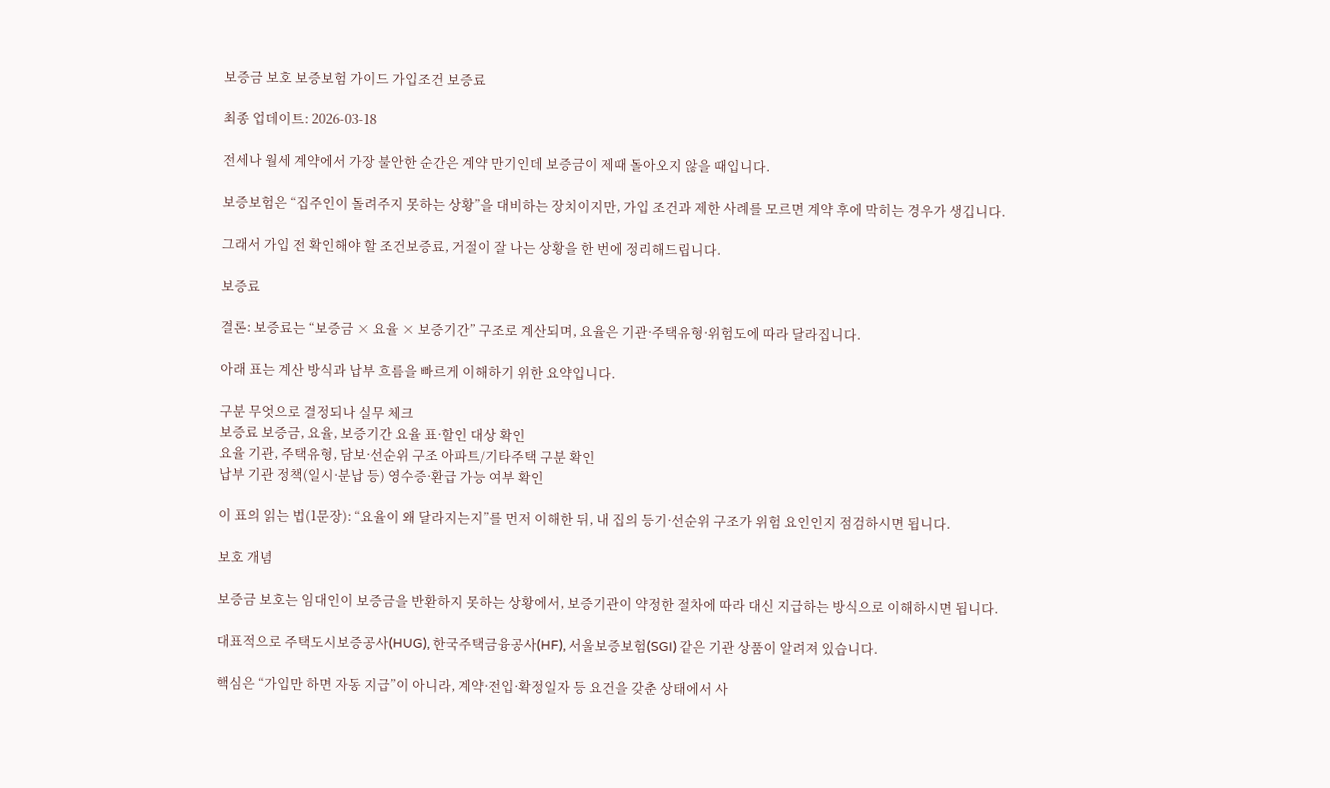보증금 보호 보증보험 가이드 가입조건 보증료

최종 업데이트: 2026-03-18

전세나 월세 계약에서 가장 불안한 순간은 계약 만기인데 보증금이 제때 돌아오지 않을 때입니다.

보증보험은 “집주인이 돌려주지 못하는 상황”을 대비하는 장치이지만, 가입 조건과 제한 사례를 모르면 계약 후에 막히는 경우가 생깁니다.

그래서 가입 전 확인해야 할 조건보증료, 거절이 잘 나는 상황을 한 번에 정리해드립니다.

보증료

결론: 보증료는 “보증금 × 요율 × 보증기간” 구조로 계산되며, 요율은 기관·주택유형·위험도에 따라 달라집니다.

아래 표는 계산 방식과 납부 흐름을 빠르게 이해하기 위한 요약입니다.

구분 무엇으로 결정되나 실무 체크
보증료 보증금, 요율, 보증기간 요율 표·할인 대상 확인
요율 기관, 주택유형, 담보·선순위 구조 아파트/기타주택 구분 확인
납부 기관 정책(일시·분납 등) 영수증·환급 가능 여부 확인

이 표의 읽는 법(1문장): “요율이 왜 달라지는지”를 먼저 이해한 뒤, 내 집의 등기·선순위 구조가 위험 요인인지 점검하시면 됩니다.

보호 개념

보증금 보호는 임대인이 보증금을 반환하지 못하는 상황에서, 보증기관이 약정한 절차에 따라 대신 지급하는 방식으로 이해하시면 됩니다.

대표적으로 주택도시보증공사(HUG), 한국주택금융공사(HF), 서울보증보험(SGI) 같은 기관 상품이 알려져 있습니다.

핵심은 “가입만 하면 자동 지급”이 아니라, 계약·전입·확정일자 등 요건을 갖춘 상태에서 사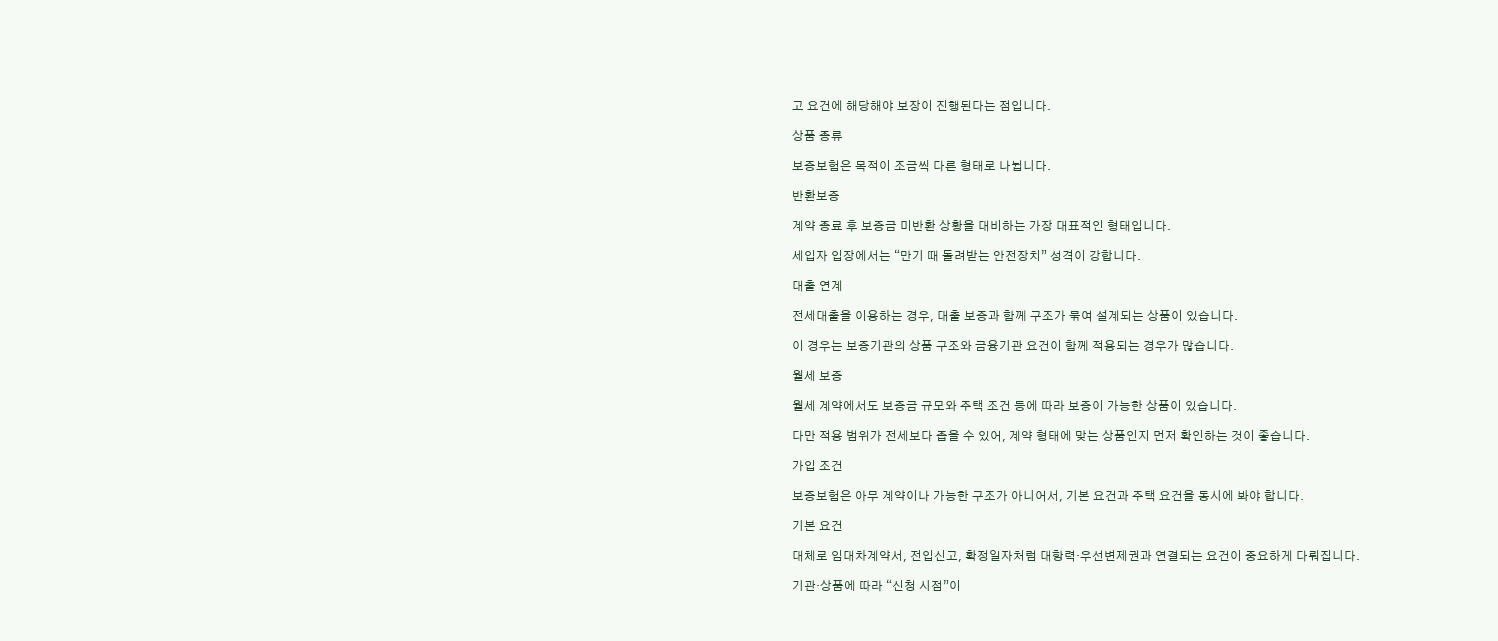고 요건에 해당해야 보장이 진행된다는 점입니다.

상품 종류

보증보험은 목적이 조금씩 다른 형태로 나뉩니다.

반환보증

계약 종료 후 보증금 미반환 상황을 대비하는 가장 대표적인 형태입니다.

세입자 입장에서는 “만기 때 돌려받는 안전장치” 성격이 강합니다.

대출 연계

전세대출을 이용하는 경우, 대출 보증과 함께 구조가 묶여 설계되는 상품이 있습니다.

이 경우는 보증기관의 상품 구조와 금융기관 요건이 함께 적용되는 경우가 많습니다.

월세 보증

월세 계약에서도 보증금 규모와 주택 조건 등에 따라 보증이 가능한 상품이 있습니다.

다만 적용 범위가 전세보다 좁을 수 있어, 계약 형태에 맞는 상품인지 먼저 확인하는 것이 좋습니다.

가입 조건

보증보험은 아무 계약이나 가능한 구조가 아니어서, 기본 요건과 주택 요건을 동시에 봐야 합니다.

기본 요건

대체로 임대차계약서, 전입신고, 확정일자처럼 대항력·우선변제권과 연결되는 요건이 중요하게 다뤄집니다.

기관·상품에 따라 “신청 시점”이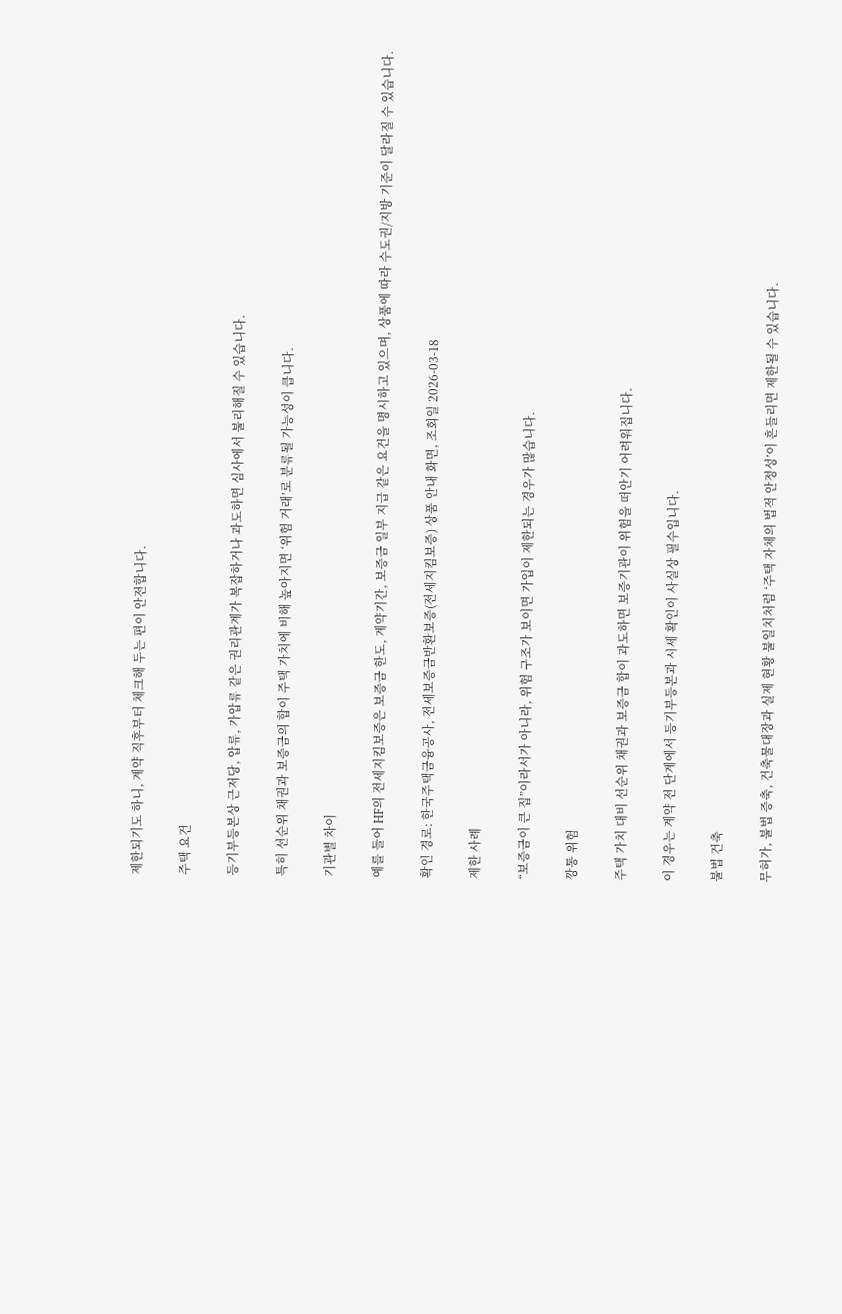제한되기도 하니, 계약 직후부터 체크해 두는 편이 안전합니다.

주택 요건

등기부등본상 근저당, 압류, 가압류 같은 권리관계가 복잡하거나 과도하면 심사에서 불리해질 수 있습니다.

특히 선순위 채권과 보증금의 합이 주택 가치에 비해 높아지면 ‘위험 거래’로 분류될 가능성이 큽니다.

기관별 차이

예를 들어 HF의 전세지킴보증은 보증금 한도, 계약기간, 보증금 일부 지급 같은 요건을 명시하고 있으며, 상품에 따라 수도권/지방 기준이 달라질 수 있습니다.

확인 경로: 한국주택금융공사, 전세보증금반환보증(전세지킴보증) 상품 안내 화면, 조회일 2026-03-18

제한 사례

“보증금이 큰 집”이라서가 아니라, 위험 구조가 보이면 가입이 제한되는 경우가 많습니다.

깡통 위험

주택 가치 대비 선순위 채권과 보증금 합이 과도하면 보증기관이 위험을 떠안기 어려워집니다.

이 경우는 계약 전 단계에서 등기부등본과 시세 확인이 사실상 필수입니다.

불법 건축

무허가, 불법 증축, 건축물대장과 실제 현황 불일치처럼 ‘주택 자체의 법적 안정성’이 흔들리면 제한될 수 있습니다.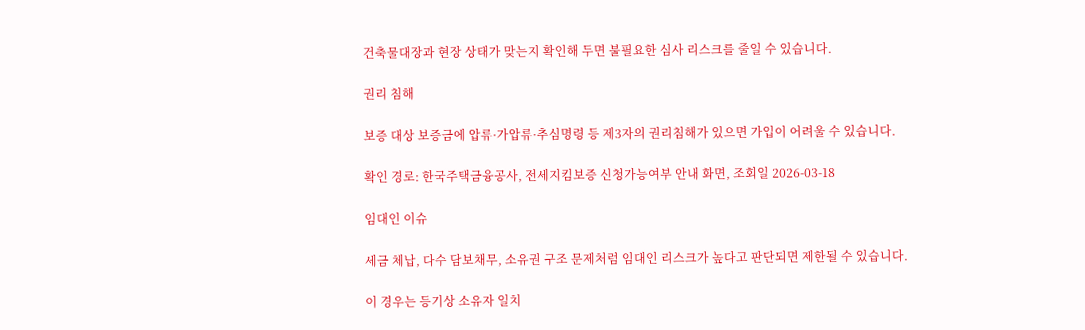건축물대장과 현장 상태가 맞는지 확인해 두면 불필요한 심사 리스크를 줄일 수 있습니다.

권리 침해

보증 대상 보증금에 압류·가압류·추심명령 등 제3자의 권리침해가 있으면 가입이 어려울 수 있습니다.

확인 경로: 한국주택금융공사, 전세지킴보증 신청가능여부 안내 화면, 조회일 2026-03-18

임대인 이슈

세금 체납, 다수 담보채무, 소유권 구조 문제처럼 임대인 리스크가 높다고 판단되면 제한될 수 있습니다.

이 경우는 등기상 소유자 일치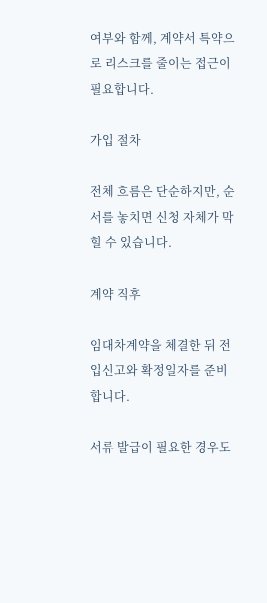여부와 함께, 계약서 특약으로 리스크를 줄이는 접근이 필요합니다.

가입 절차

전체 흐름은 단순하지만, 순서를 놓치면 신청 자체가 막힐 수 있습니다.

계약 직후

임대차계약을 체결한 뒤 전입신고와 확정일자를 준비합니다.

서류 발급이 필요한 경우도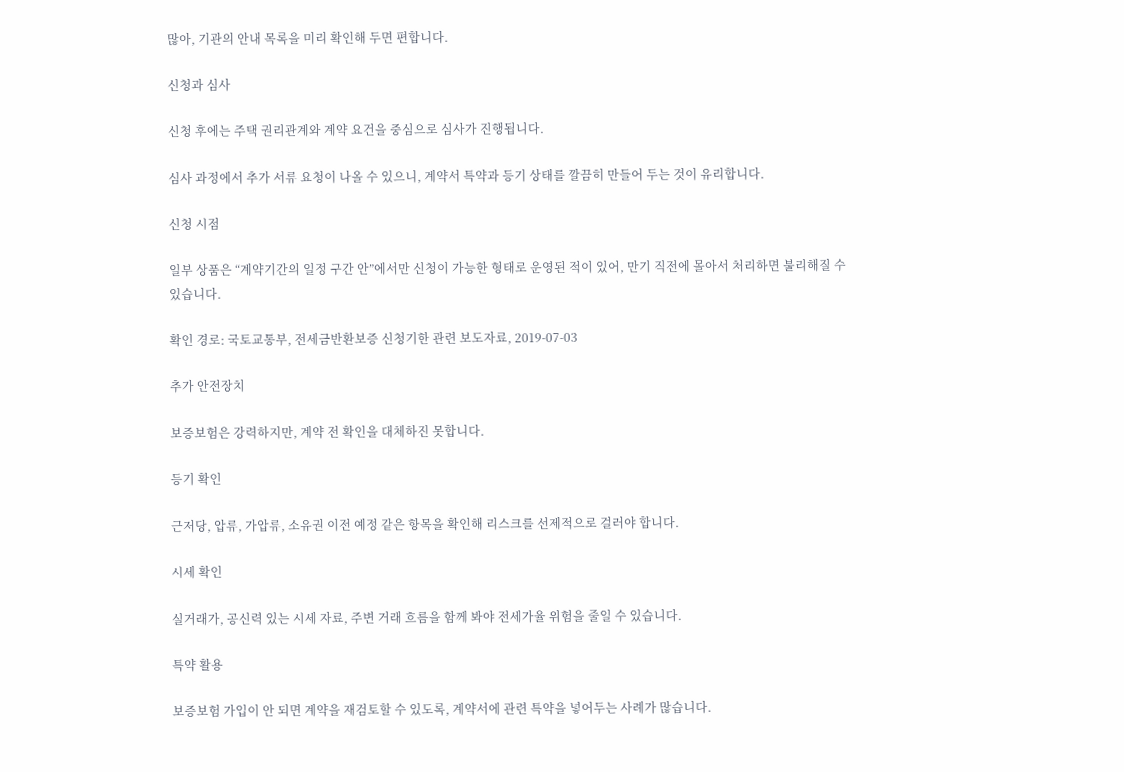많아, 기관의 안내 목록을 미리 확인해 두면 편합니다.

신청과 심사

신청 후에는 주택 권리관계와 계약 요건을 중심으로 심사가 진행됩니다.

심사 과정에서 추가 서류 요청이 나올 수 있으니, 계약서 특약과 등기 상태를 깔끔히 만들어 두는 것이 유리합니다.

신청 시점

일부 상품은 “계약기간의 일정 구간 안”에서만 신청이 가능한 형태로 운영된 적이 있어, 만기 직전에 몰아서 처리하면 불리해질 수 있습니다.

확인 경로: 국토교통부, 전세금반환보증 신청기한 관련 보도자료, 2019-07-03

추가 안전장치

보증보험은 강력하지만, 계약 전 확인을 대체하진 못합니다.

등기 확인

근저당, 압류, 가압류, 소유권 이전 예정 같은 항목을 확인해 리스크를 선제적으로 걸러야 합니다.

시세 확인

실거래가, 공신력 있는 시세 자료, 주변 거래 흐름을 함께 봐야 전세가율 위험을 줄일 수 있습니다.

특약 활용

보증보험 가입이 안 되면 계약을 재검토할 수 있도록, 계약서에 관련 특약을 넣어두는 사례가 많습니다.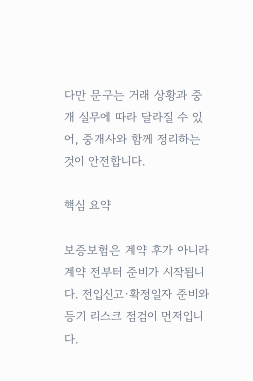다만 문구는 거래 상황과 중개 실무에 따라 달라질 수 있어, 중개사와 함께 정리하는 것이 안전합니다.

핵심 요약

보증보험은 계약 후가 아니라 계약 전부터 준비가 시작됩니다. 전입신고·확정일자 준비와 등기 리스크 점검이 먼저입니다.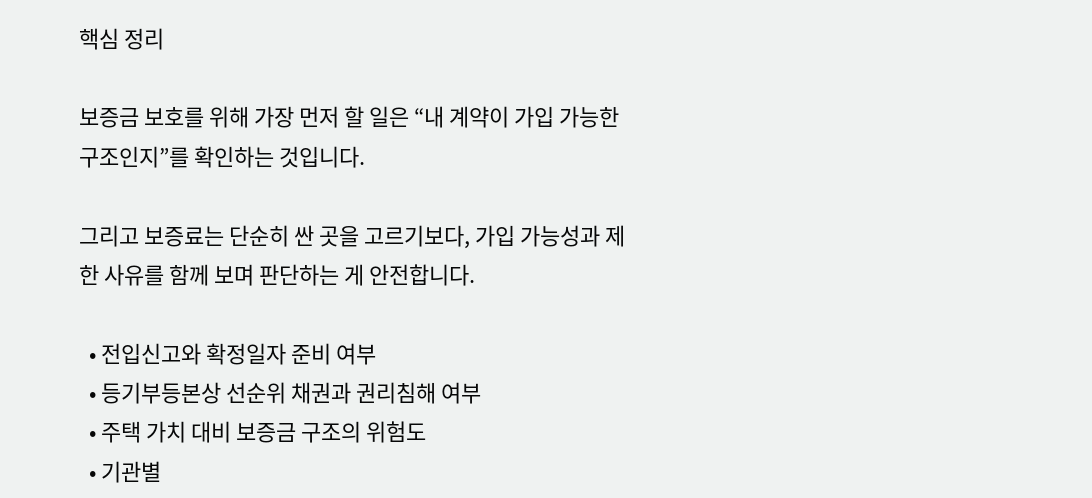핵심 정리

보증금 보호를 위해 가장 먼저 할 일은 “내 계약이 가입 가능한 구조인지”를 확인하는 것입니다.

그리고 보증료는 단순히 싼 곳을 고르기보다, 가입 가능성과 제한 사유를 함께 보며 판단하는 게 안전합니다.

  • 전입신고와 확정일자 준비 여부
  • 등기부등본상 선순위 채권과 권리침해 여부
  • 주택 가치 대비 보증금 구조의 위험도
  • 기관별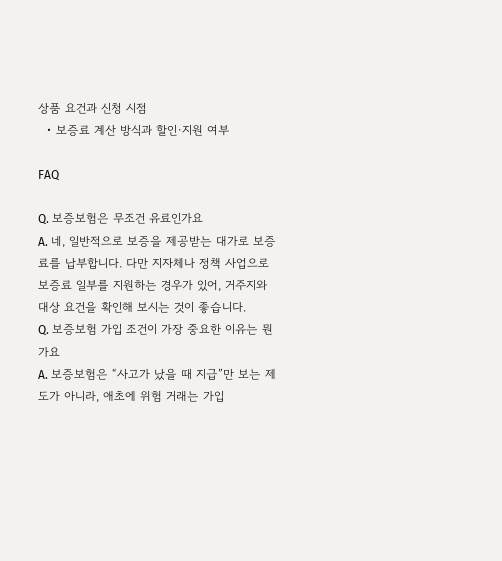상품 요건과 신청 시점
  • 보증료 계산 방식과 할인·지원 여부

FAQ

Q. 보증보험은 무조건 유료인가요
A. 네, 일반적으로 보증을 제공받는 대가로 보증료를 납부합니다. 다만 지자체나 정책 사업으로 보증료 일부를 지원하는 경우가 있어, 거주지와 대상 요건을 확인해 보시는 것이 좋습니다.
Q. 보증보험 가입 조건이 가장 중요한 이유는 뭔가요
A. 보증보험은 “사고가 났을 때 지급”만 보는 제도가 아니라, 애초에 위험 거래는 가입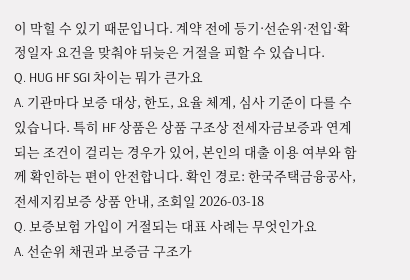이 막힐 수 있기 때문입니다. 계약 전에 등기·선순위·전입·확정일자 요건을 맞춰야 뒤늦은 거절을 피할 수 있습니다.
Q. HUG HF SGI 차이는 뭐가 큰가요
A. 기관마다 보증 대상, 한도, 요율 체계, 심사 기준이 다를 수 있습니다. 특히 HF 상품은 상품 구조상 전세자금보증과 연계되는 조건이 걸리는 경우가 있어, 본인의 대출 이용 여부와 함께 확인하는 편이 안전합니다. 확인 경로: 한국주택금융공사, 전세지킴보증 상품 안내, 조회일 2026-03-18
Q. 보증보험 가입이 거절되는 대표 사례는 무엇인가요
A. 선순위 채권과 보증금 구조가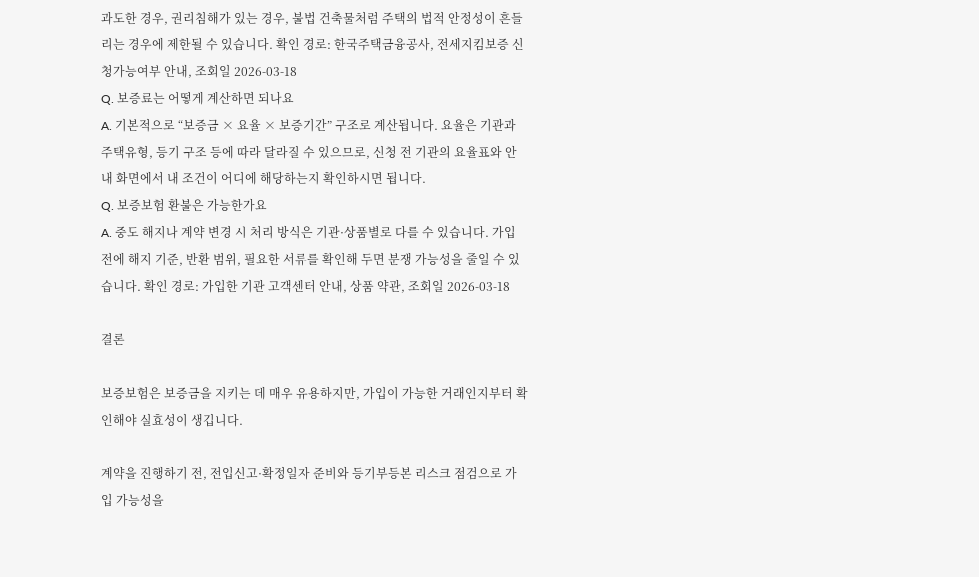과도한 경우, 권리침해가 있는 경우, 불법 건축물처럼 주택의 법적 안정성이 흔들리는 경우에 제한될 수 있습니다. 확인 경로: 한국주택금융공사, 전세지킴보증 신청가능여부 안내, 조회일 2026-03-18
Q. 보증료는 어떻게 계산하면 되나요
A. 기본적으로 “보증금 × 요율 × 보증기간” 구조로 계산됩니다. 요율은 기관과 주택유형, 등기 구조 등에 따라 달라질 수 있으므로, 신청 전 기관의 요율표와 안내 화면에서 내 조건이 어디에 해당하는지 확인하시면 됩니다.
Q. 보증보험 환불은 가능한가요
A. 중도 해지나 계약 변경 시 처리 방식은 기관·상품별로 다를 수 있습니다. 가입 전에 해지 기준, 반환 범위, 필요한 서류를 확인해 두면 분쟁 가능성을 줄일 수 있습니다. 확인 경로: 가입한 기관 고객센터 안내, 상품 약관, 조회일 2026-03-18

결론

보증보험은 보증금을 지키는 데 매우 유용하지만, 가입이 가능한 거래인지부터 확인해야 실효성이 생깁니다.

계약을 진행하기 전, 전입신고·확정일자 준비와 등기부등본 리스크 점검으로 가입 가능성을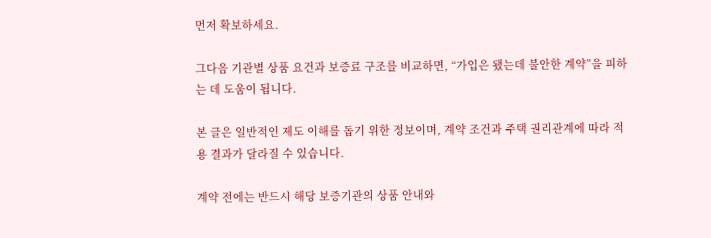먼저 확보하세요.

그다음 기관별 상품 요건과 보증료 구조를 비교하면, “가입은 됐는데 불안한 계약”을 피하는 데 도움이 됩니다.

본 글은 일반적인 제도 이해를 돕기 위한 정보이며, 계약 조건과 주택 권리관계에 따라 적용 결과가 달라질 수 있습니다.

계약 전에는 반드시 해당 보증기관의 상품 안내와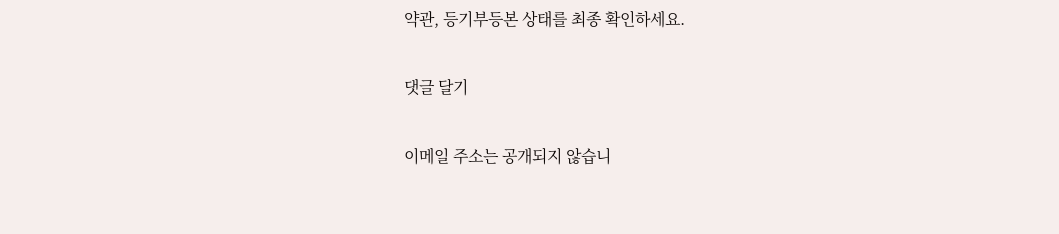약관, 등기부등본 상태를 최종 확인하세요.

댓글 달기

이메일 주소는 공개되지 않습니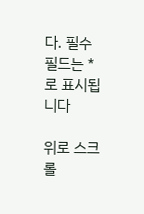다. 필수 필드는 *로 표시됩니다

위로 스크롤